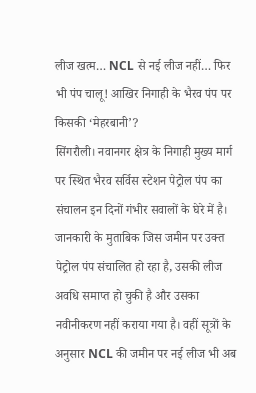लीज खत्म… NCL से नई लीज नहीं… फिर भी पंप चालू! आखिर निगाही के भैरव पंप पर किसकी ‘मेहरबानी’?
सिंगरौली। नवानगर क्षेत्र के निगाही मुख्य मार्ग पर स्थित भैरव सर्विस स्टेशन पेट्रोल पंप का संचालन इन दिनों गंभीर सवालों के घेरे में है। जानकारी के मुताबिक जिस जमीन पर उक्त पेट्रोल पंप संचालित हो रहा है, उसकी लीज अवधि समाप्त हो चुकी है और उसका नवीनीकरण नहीं कराया गया है। वहीं सूत्रों के अनुसार NCL की जमीन पर नई लीज भी अब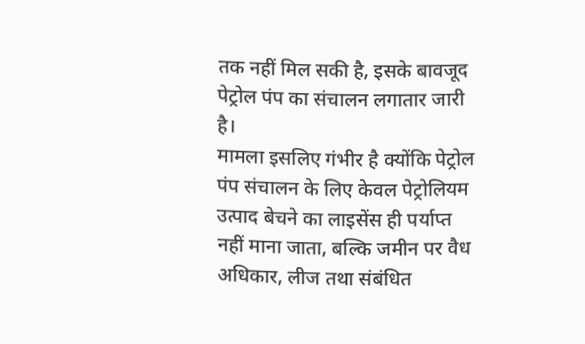तक नहीं मिल सकी है, इसके बावजूद पेट्रोल पंप का संचालन लगातार जारी है।
मामला इसलिए गंभीर है क्योंकि पेट्रोल पंप संचालन के लिए केवल पेट्रोलियम उत्पाद बेचने का लाइसेंस ही पर्याप्त नहीं माना जाता, बल्कि जमीन पर वैध अधिकार, लीज तथा संबंधित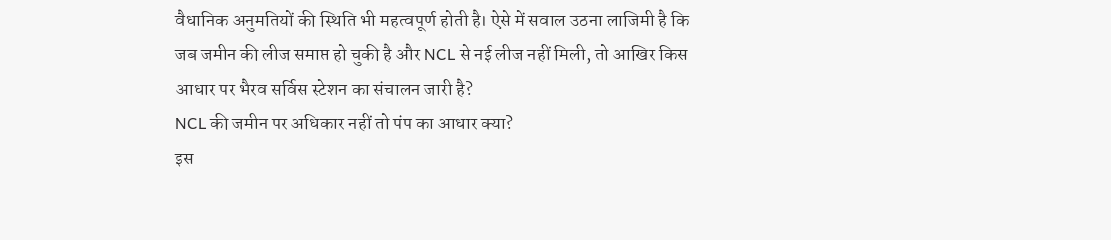वैधानिक अनुमतियों की स्थिति भी महत्वपूर्ण होती है। ऐसे में सवाल उठना लाजिमी है कि जब जमीन की लीज समाप्त हो चुकी है और NCL से नई लीज नहीं मिली, तो आखिर किस आधार पर भैरव सर्विस स्टेशन का संचालन जारी है?
NCL की जमीन पर अधिकार नहीं तो पंप का आधार क्या?
इस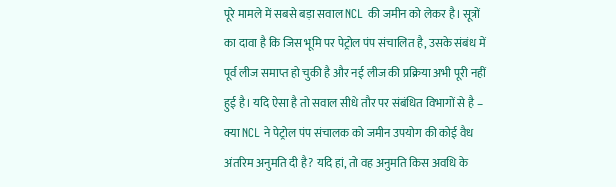पूरे मामले में सबसे बड़ा सवाल NCL की जमीन को लेकर है। सूत्रों का दावा है कि जिस भूमि पर पेट्रोल पंप संचालित है, उसके संबंध में पूर्व लीज समाप्त हो चुकी है और नई लीज की प्रक्रिया अभी पूरी नहीं हुई है। यदि ऐसा है तो सवाल सीधे तौर पर संबंधित विभागों से है – क्या NCL ने पेट्रोल पंप संचालक को जमीन उपयोग की कोई वैध अंतरिम अनुमति दी है? यदि हां, तो वह अनुमति किस अवधि के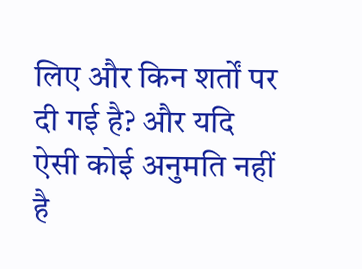लिए और किन शर्तों पर दी गई है? और यदि ऐसी कोई अनुमति नहीं है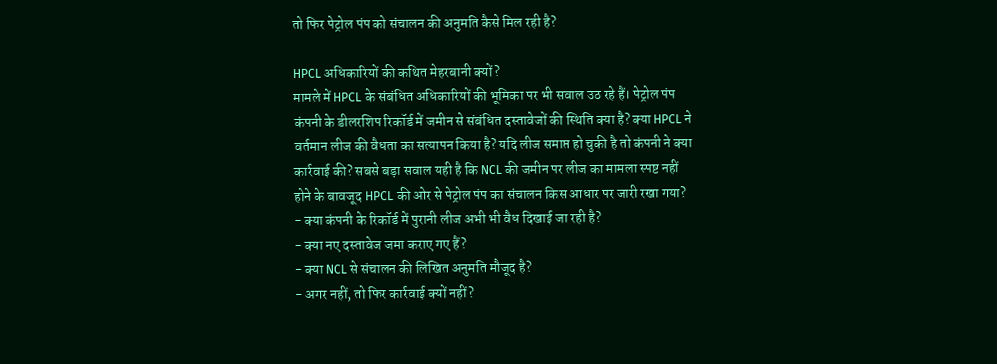तो फिर पेट्रोल पंप को संचालन की अनुमति कैसे मिल रही है?

HPCL अधिकारियों की कथित मेहरबानी क्यों?
मामले में HPCL के संबंधित अधिकारियों की भूमिका पर भी सवाल उठ रहे हैं। पेट्रोल पंप कंपनी के डीलरशिप रिकॉर्ड में जमीन से संबंधित दस्तावेजों की स्थिति क्या है? क्या HPCL ने वर्तमान लीज की वैधता का सत्यापन किया है? यदि लीज समाप्त हो चुकी है तो कंपनी ने क्या कार्रवाई की? सबसे बड़ा सवाल यही है कि NCL की जमीन पर लीज का मामला स्पष्ट नहीं होने के बावजूद HPCL की ओर से पेट्रोल पंप का संचालन किस आधार पर जारी रखा गया?
- क्या कंपनी के रिकॉर्ड में पुरानी लीज अभी भी वैध दिखाई जा रही है?
- क्या नए दस्तावेज जमा कराए गए हैं?
- क्या NCL से संचालन की लिखित अनुमति मौजूद है?
- अगर नहीं, तो फिर कार्रवाई क्यों नहीं?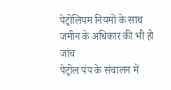पेट्रोलियम नियमों के साथ जमीन के अधिकार की भी हो जांच
पेट्रोल पंप के संचालन में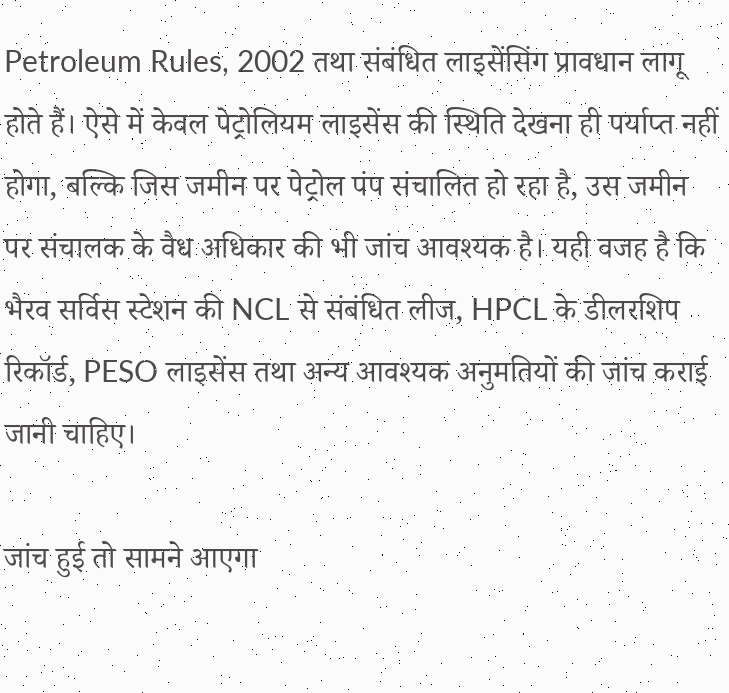Petroleum Rules, 2002 तथा संबंधित लाइसेंसिंग प्रावधान लागू होते हैं। ऐसे में केवल पेट्रोलियम लाइसेंस की स्थिति देखना ही पर्याप्त नहीं होगा, बल्कि जिस जमीन पर पेट्रोल पंप संचालित हो रहा है, उस जमीन पर संचालक के वैध अधिकार की भी जांच आवश्यक है। यही वजह है कि भैरव सर्विस स्टेशन की NCL से संबंधित लीज, HPCL के डीलरशिप रिकॉर्ड, PESO लाइसेंस तथा अन्य आवश्यक अनुमतियों की जांच कराई जानी चाहिए।

जांच हुई तो सामने आएगा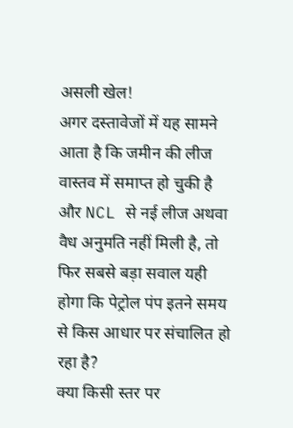असली खेल!
अगर दस्तावेजों में यह सामने आता है कि जमीन की लीज वास्तव में समाप्त हो चुकी है और NCL से नई लीज अथवा वैध अनुमति नहीं मिली है, तो फिर सबसे बड़ा सवाल यही होगा कि पेट्रोल पंप इतने समय से किस आधार पर संचालित हो रहा है?
क्या किसी स्तर पर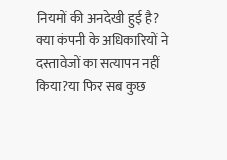नियमों की अनदेखी हुई है?
क्या कंपनी के अधिकारियों ने दस्तावेजों का सत्यापन नहीं किया?या फिर सब कुछ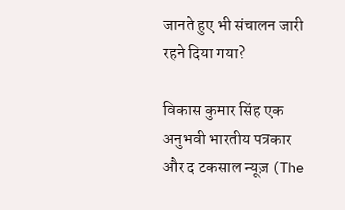जानते हुए भी संचालन जारी रहने दिया गया?

विकास कुमार सिंह एक अनुभवी भारतीय पत्रकार और द टकसाल न्यूज़ (The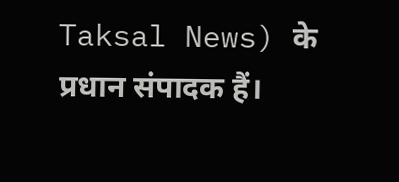Taksal News) के प्रधान संपादक हैं।